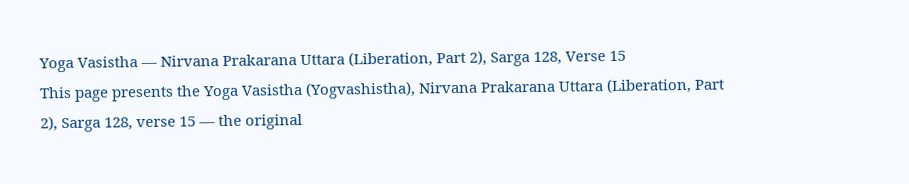Yoga Vasistha — Nirvana Prakarana Uttara (Liberation, Part 2), Sarga 128, Verse 15
This page presents the Yoga Vasistha (Yogvashistha), Nirvana Prakarana Uttara (Liberation, Part 2), Sarga 128, verse 15 — the original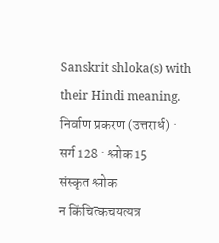Sanskrit shloka(s) with their Hindi meaning.
निर्वाण प्रकरण (उत्तरार्ध) · सर्ग 128 · श्लोक 15
संस्कृत श्लोक
न किंचित्कचयत्यत्र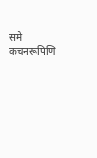समे कचनरूपिणि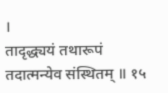।
तादृद्ध्ययं तथारूपं तदात्मन्येव संस्थितम् ॥ १५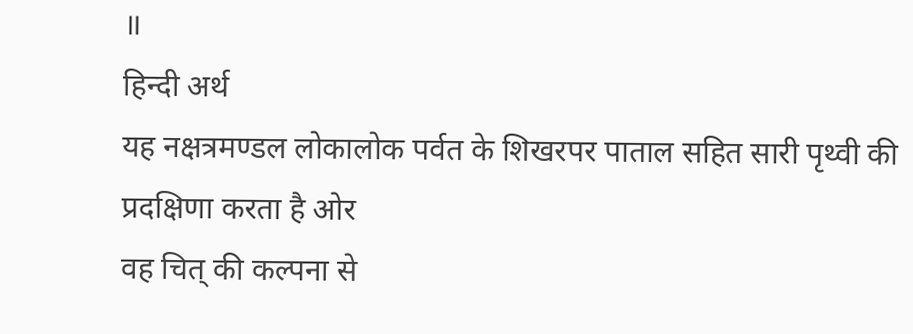॥
हिन्दी अर्थ
यह नक्षत्रमण्डल लोकालोक पर्वत के शिखरपर पाताल सहित सारी पृथ्वी की प्रदक्षिणा करता है ओर
वह चित् की कल्पना से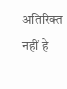अतिरिक्त नहीं हे